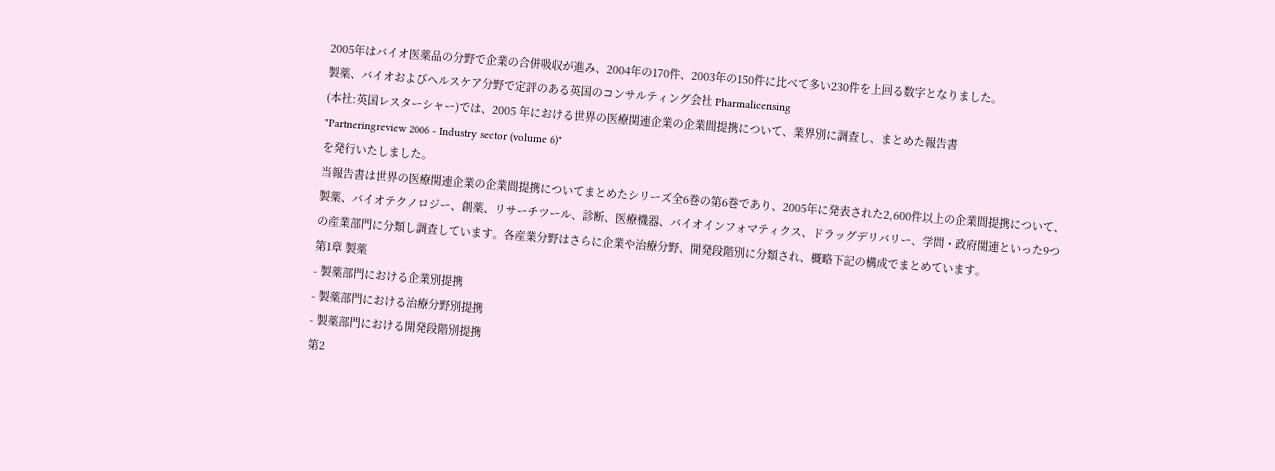2005年はバイオ医薬品の分野で企業の合併吸収が進み、2004年の170件、2003年の150件に比べて多い230件を上回る数字となりました。
製薬、バイオおよびヘルスケア分野で定評のある英国のコンサルティング会社 Pharmalicensing
(本社:英国レスターシャー)では、2005 年における世界の医療関連企業の企業間提携について、業界別に調査し、まとめた報告書
"Partneringreview 2006 - Industry sector (volume 6)"
を発行いたしました。
当報告書は世界の医療関連企業の企業間提携についてまとめたシリーズ全6巻の第6巻であり、2005年に発表された2,600件以上の企業間提携について、製薬、バイオテクノロジー、創薬、リサーチツール、診断、医療機器、バイオインフォマティクス、ドラッグデリバリー、学問・政府関連といった9つの産業部門に分類し調査しています。各産業分野はさらに企業や治療分野、開発段階別に分類され、概略下記の構成でまとめています。
第1章 製薬
- 製薬部門における企業別提携
- 製薬部門における治療分野別提携
- 製薬部門における開発段階別提携
第2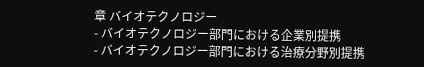章 バイオテクノロジー
- バイオテクノロジー部門における企業別提携
- バイオテクノロジー部門における治療分野別提携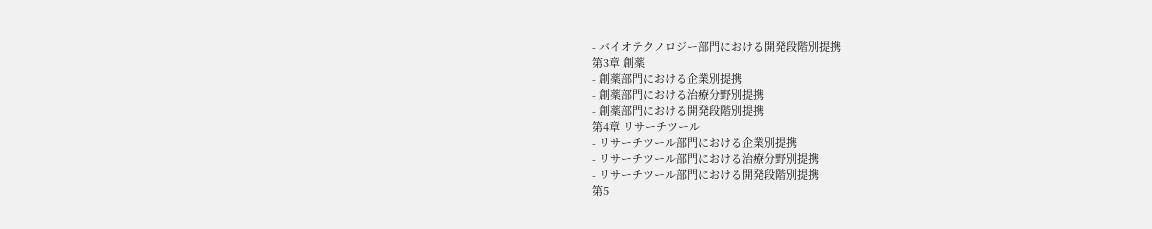- バイオテクノロジー部門における開発段階別提携
第3章 創薬
- 創薬部門における企業別提携
- 創薬部門における治療分野別提携
- 創薬部門における開発段階別提携
第4章 リサーチツール
- リサーチツール部門における企業別提携
- リサーチツール部門における治療分野別提携
- リサーチツール部門における開発段階別提携
第5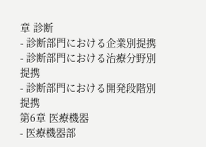章 診断
- 診断部門における企業別提携
- 診断部門における治療分野別提携
- 診断部門における開発段階別提携
第6章 医療機器
- 医療機器部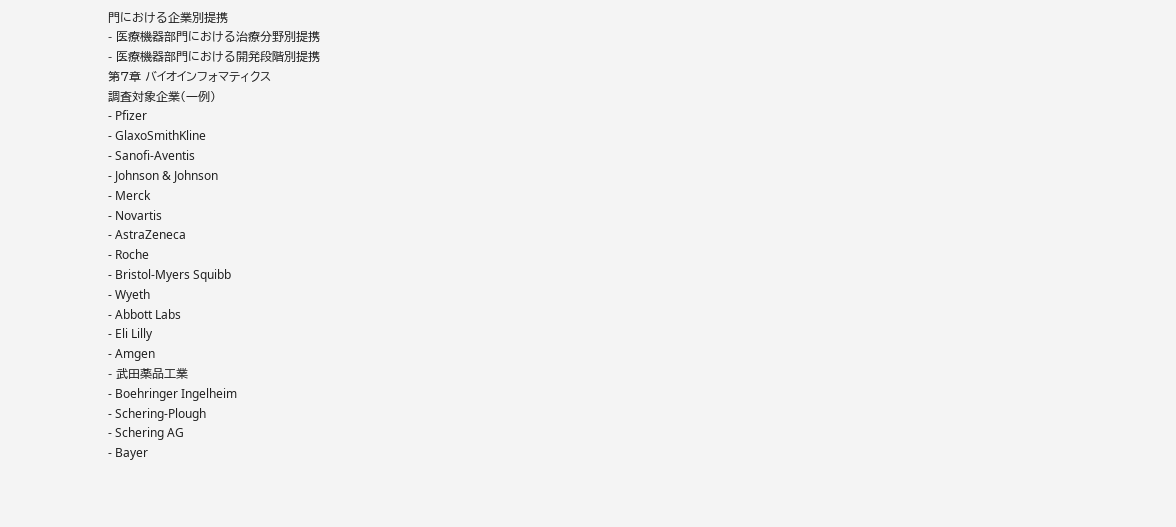門における企業別提携
- 医療機器部門における治療分野別提携
- 医療機器部門における開発段階別提携
第7章 バイオインフォマティクス
調査対象企業(一例)
- Pfizer
- GlaxoSmithKline
- Sanofi-Aventis
- Johnson & Johnson
- Merck
- Novartis
- AstraZeneca
- Roche
- Bristol-Myers Squibb
- Wyeth
- Abbott Labs
- Eli Lilly
- Amgen
- 武田薬品工業
- Boehringer Ingelheim
- Schering-Plough
- Schering AG
- Bayer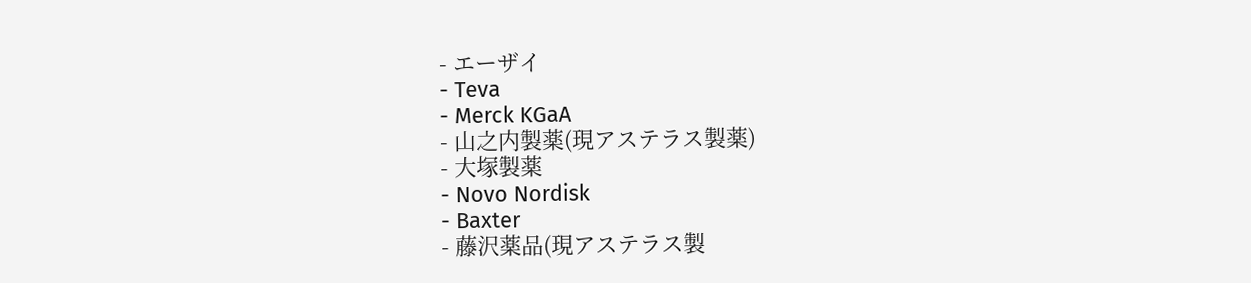- エーザイ
- Teva
- Merck KGaA
- 山之内製薬(現アステラス製薬)
- 大塚製薬
- Novo Nordisk
- Baxter
- 藤沢薬品(現アステラス製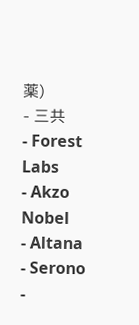薬)
- 三共
- Forest Labs
- Akzo Nobel
- Altana
- Serono
-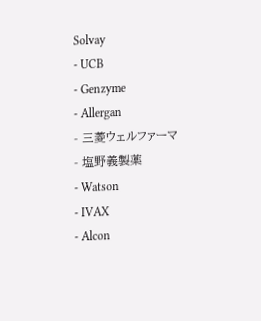Solvay
- UCB
- Genzyme
- Allergan
- 三菱ウェルファーマ
- 塩野義製薬
- Watson
- IVAX
- Alcon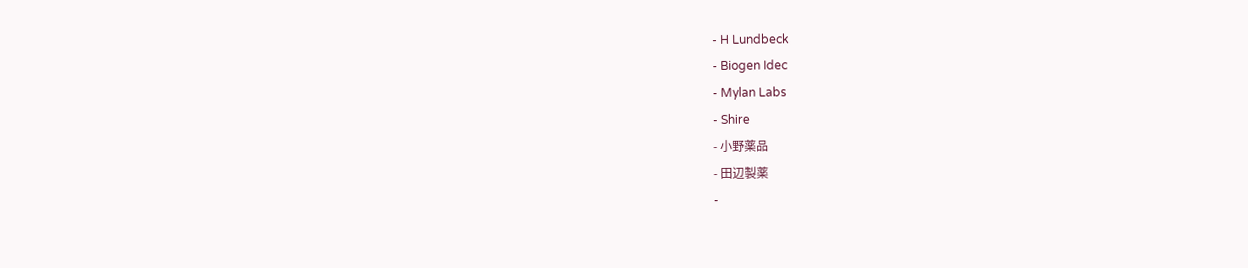- H Lundbeck
- Biogen Idec
- Mylan Labs
- Shire
- 小野薬品
- 田辺製薬
-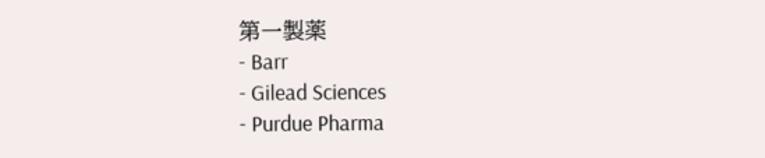第一製薬
- Barr
- Gilead Sciences
- Purdue Pharma